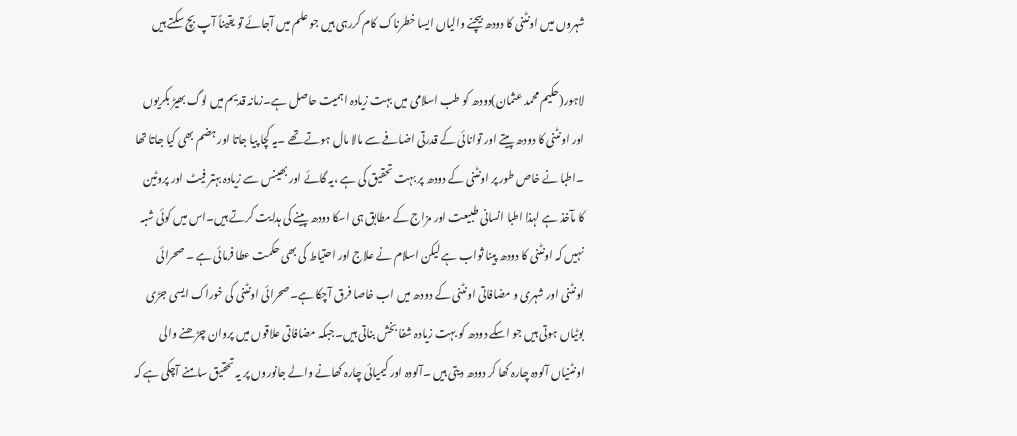شہروں میں اونٹنی کا دودھ بیچنے والیاں ایسا خطرناک کام کررہی ہیں جو علم میں آجائے تو یقیناً آپ بچ سکتے ہیں

لاہور(حکیم محمد عثمان)دودھ کو طب اسلامی میں بہت زیادہ اہمیت حاصل ہے۔زمانہ قدیم میں لوگ بھیڑ بکریوں اور اونٹنی کا دودھ پیتے اور توانائی کے قدرتی اضافے سے مالا مال ہوتے تھے ۔یہ کچا پیا جاتا اور ہضم بھی کیا جاتا تھا ۔اطبا نے خاص طور پر اونٹنی کے دودھ پر بہت تحقیق کی ہے ،یہ گائے اور بھینس سے زیادہ بہتر فیٹ اور پروٹین کا مآخذ ہے لہذا اطبا انسانی طبیعت اور مزاج کے مطابق ہی اسکا دودھ پینے کی ہدایت کرتے ہیں۔اس میں کوئی شبہ نہیں کہ اونٹنی کا دودھ پینا ثواب ہے لیکن اسلام نے علاج اور احتیاط کی بھی حکمت عطا فرمائی ہے ۔ صحرائی اونٹنی اور شہری و مضافاتی اونٹنی کے دودھ میں اب خاصا فرق آچکا ہے۔صحرائی اونٹنی کی خوراک ایسی جڑی بوٹیاں ہوتی ہیں جو اسکے دودھ کو بہت زیادہ شفا بخش بناتی ہیں۔جبکہ مضافاتی علاقوں میں پروان چڑھنے والی اونٹنیاں آلودہ چارہ کھا کر دودھ دیتی ہیں ۔آلودہ اور کیمیائی چارہ کھانے والے جانوروں پر یہ تحقیق سامنے آچکی ہے کہ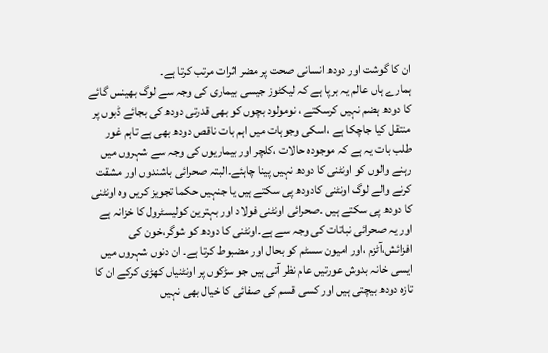ان کا گوشت اور دودھ انسانی صحت پر مضر اثرات مرتب کرتا ہے۔
ہمارے ہاں عالم یہ برپا ہے کہ لیکٹوز جیسی بیماری کی وجہ سے لوگ بھینس گائے کا دودھ ہضم نہیں کرسکتے ، نومولود بچوں کو بھی قدرتی دودھ کی بجائے ڈبوں پر منتقل کیا جاچکا ہے ،اسکی وجوہات میں اہم بات ناقص دودھ بھی ہے تاہم غور طلب بات یہ ہے کہ موجودہ حالات ،کلچر اور بیماریوں کی وجہ سے شہروں میں رہنے والوں کو اونٹنی کا دودھ نہیں پینا چاہئے۔البتہ صحرائی باشندوں اور مشقت کرنے والے لوگ اونٹنی کادودھ پی سکتے ہیں یا جنہیں حکما تجویز کریں وہ اونٹنی کا دودھ پی سکتے ہیں ۔صحرائی اونٹنی فولاد اور بہترین کولیسٹرول کا خزانہ ہے اور یہ صحرائی نباتات کی وجہ سے ہے۔اونٹنی کا دودھ کو شوگر،خون کی افزائش،آٹزم ،اور امیون سسٹم کو بحال اور مضبوط کرتا ہے۔ ان دنوں شہروں میں ایسی خانہ بدوش عورتیں عام نظر آتی ہیں جو سڑکوں پر اونٹنیاں کھڑی کرکے ان کا تازہ دودھ بیچتی ہیں اور کسی قسم کی صفائی کا خیال بھی نہیں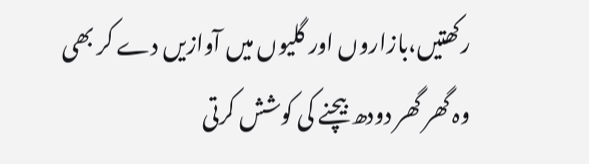رکھتیں،بازاروں اور گلیوں میں آوازیں دے کر بھی وہ گھر گھر دودھ بیچنے کی کوشش کرتی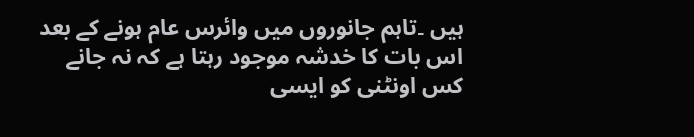ہیں ۔تاہم جانوروں میں وائرس عام ہونے کے بعد اس بات کا خدشہ موجود رہتا ہے کہ نہ جانے کس اونٹنی کو ایسی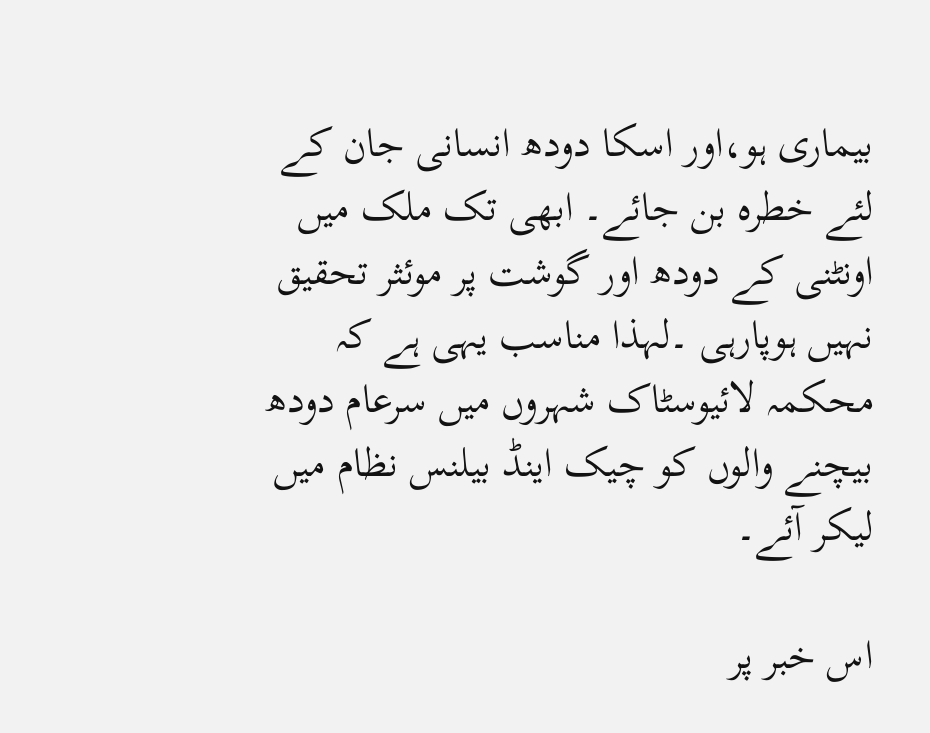بیماری ہو،اور اسکا دودھ انسانی جان کے لئے خطرہ بن جائے۔ ابھی تک ملک میں اونٹنی کے دودھ اور گوشت پر موئثر تحقیق نہیں ہوپارہی ۔لہذا مناسب یہی ہے کہ محکمہ لائیوسٹاک شہروں میں سرعام دودھ بیچنے والوں کو چیک اینڈ بیلنس نظام میں لیکر آئے۔

اس خبر پر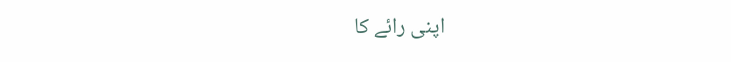اپنی رائے کا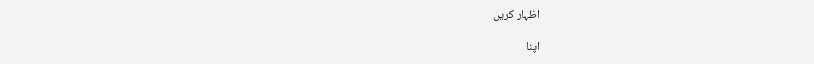اظہار کریں

اپنا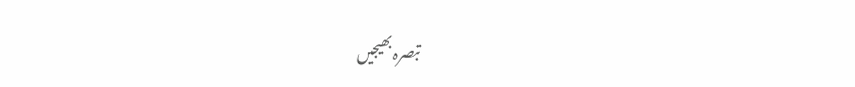تبصرہ بھیجیں